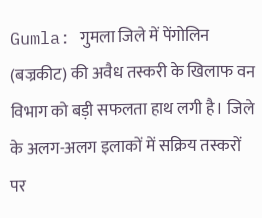Gumla: गुमला जिले में पेंगोलिन (बज्रकीट) की अवैध तस्करी के खिलाफ वन विभाग को बड़ी सफलता हाथ लगी है। जिले के अलग-अलग इलाकों में सक्रिय तस्करों पर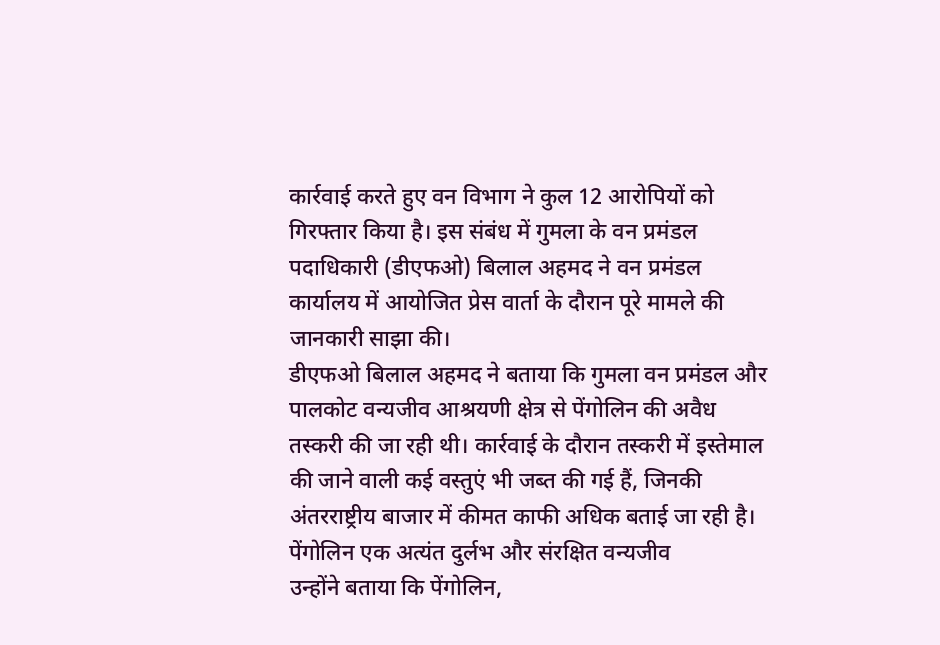कार्रवाई करते हुए वन विभाग ने कुल 12 आरोपियों को गिरफ्तार किया है। इस संबंध में गुमला के वन प्रमंडल पदाधिकारी (डीएफओ) बिलाल अहमद ने वन प्रमंडल कार्यालय में आयोजित प्रेस वार्ता के दौरान पूरे मामले की जानकारी साझा की।
डीएफओ बिलाल अहमद ने बताया कि गुमला वन प्रमंडल और पालकोट वन्यजीव आश्रयणी क्षेत्र से पेंगोलिन की अवैध तस्करी की जा रही थी। कार्रवाई के दौरान तस्करी में इस्तेमाल की जाने वाली कई वस्तुएं भी जब्त की गई हैं, जिनकी अंतरराष्ट्रीय बाजार में कीमत काफी अधिक बताई जा रही है।
पेंगोलिन एक अत्यंत दुर्लभ और संरक्षित वन्यजीव
उन्होंने बताया कि पेंगोलिन,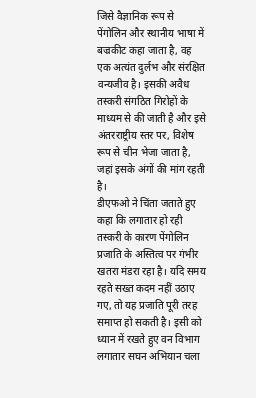जिसे वैज्ञानिक रूप से पेंगोलिन और स्थानीय भाषा में बज्रकीट कहा जाता है, वह एक अत्यंत दुर्लभ और संरक्षित वन्यजीव है। इसकी अवैध तस्करी संगठित गिरोहों के माध्यम से की जाती है और इसे अंतरराष्ट्रीय स्तर पर, विशेष रूप से चीन भेजा जाता है, जहां इसके अंगों की मांग रहती है।
डीएफओ ने चिंता जताते हुए कहा कि लगातार हो रही तस्करी के कारण पेंगोलिन प्रजाति के अस्तित्व पर गंभीर खतरा मंडरा रहा है। यदि समय रहते सख्त कदम नहीं उठाए गए, तो यह प्रजाति पूरी तरह समाप्त हो सकती है। इसी को ध्यान में रखते हुए वन विभाग लगातार सघन अभियान चला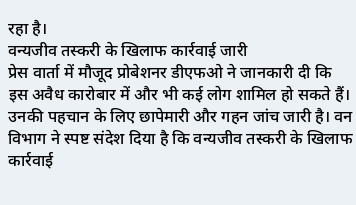रहा है।
वन्यजीव तस्करी के खिलाफ कार्रवाई जारी
प्रेस वार्ता में मौजूद प्रोबेशनर डीएफओ ने जानकारी दी कि इस अवैध कारोबार में और भी कई लोग शामिल हो सकते हैं। उनकी पहचान के लिए छापेमारी और गहन जांच जारी है। वन विभाग ने स्पष्ट संदेश दिया है कि वन्यजीव तस्करी के खिलाफ कार्रवाई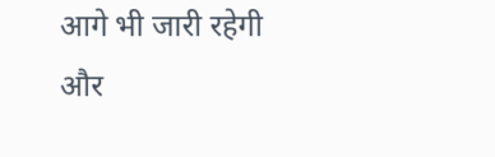आगे भी जारी रहेगी और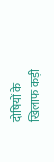दोषियों के खिलाफ कड़ी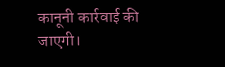कानूनी कार्रवाई की जाएगी।